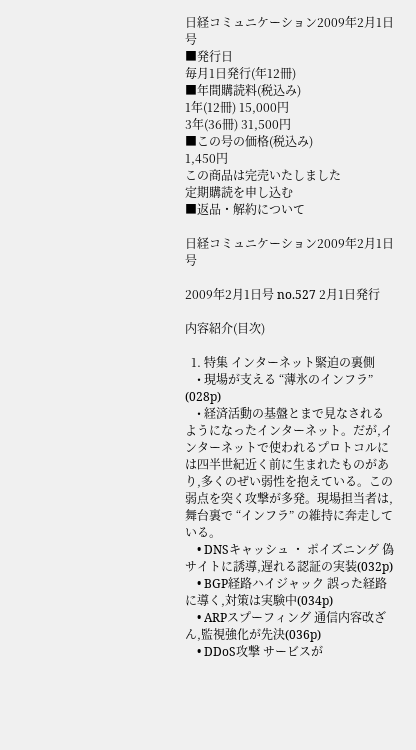日経コミュニケーション2009年2月1日号
■発行日
毎月1日発行(年12冊)
■年間購読料(税込み)
1年(12冊) 15,000円
3年(36冊) 31,500円
■この号の価格(税込み)
1,450円
この商品は完売いたしました
定期購読を申し込む
■返品・解約について

日経コミュニケーション2009年2月1日号

2009年2月1日号 no.527 2月1日発行

内容紹介(目次)

  1. 特集 インターネット緊迫の裏側
    • 現場が支える “薄氷のインフラ” (028p)
    • 経済活動の基盤とまで見なされるようになったインターネット。だが,インターネットで使われるプロトコルには四半世紀近く前に生まれたものがあり,多くのぜい弱性を抱えている。この弱点を突く攻撃が多発。現場担当者は,舞台裏で “インフラ” の維持に奔走している。
    • DNSキャッシュ ・ ポイズニング 偽サイトに誘導,遅れる認証の実装(032p)
    • BGP経路ハイジャック 誤った経路に導く,対策は実験中(034p)
    • ARPスプーフィング 通信内容改ざん,監視強化が先決(036p)
    • DDoS攻撃 サービスが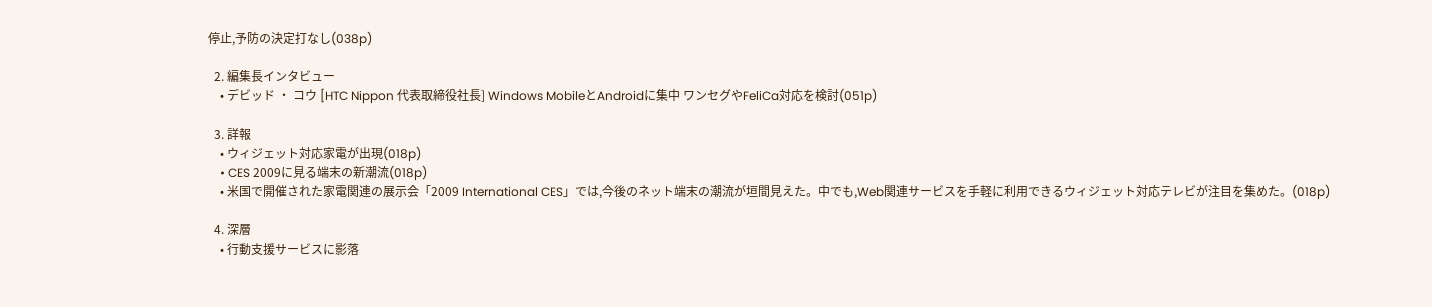停止,予防の決定打なし(038p)

  2. 編集長インタビュー
    • デビッド ・ コウ [HTC Nippon 代表取締役社長] Windows MobileとAndroidに集中 ワンセグやFeliCa対応を検討(051p)

  3. 詳報
    • ウィジェット対応家電が出現(018p)
    • CES 2009に見る端末の新潮流(018p)
    • 米国で開催された家電関連の展示会「2009 International CES」では,今後のネット端末の潮流が垣間見えた。中でも,Web関連サービスを手軽に利用できるウィジェット対応テレビが注目を集めた。(018p)

  4. 深層
    • 行動支援サービスに影落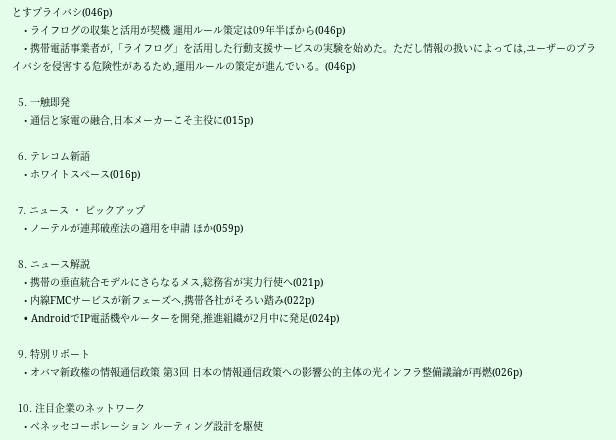とすプライバシ(046p)
    • ライフログの収集と活用が契機 運用ルール策定は09年半ばから(046p)
    • 携帯電話事業者が,「ライフログ」を活用した行動支援サービスの実験を始めた。ただし情報の扱いによっては,ユーザーのプライバシを侵害する危険性があるため,運用ルールの策定が進んでいる。(046p)

  5. 一触即発
    • 通信と家電の融合,日本メーカーこそ主役に(015p)

  6. テレコム新語
    • ホワイトスペース(016p)

  7. ニュース ・ ピックアップ
    • ノーテルが連邦破産法の適用を申請 ほか(059p)

  8. ニュース解説
    • 携帯の垂直統合モデルにさらなるメス,総務省が実力行使へ(021p)
    • 内線FMCサービスが新フェーズヘ,携帯各社がそろい踏み(022p)
    • AndroidでIP電話機やルーターを開発,推進組織が2月中に発足(024p)

  9. 特別リポート
    • オバマ新政権の情報通信政策 第3回 日本の情報通信政策への影響公的主体の光インフラ整備議論が再燃(026p)

  10. 注目企業のネットワーク
    • ベネッセコーポレーション ルーティング設計を駆使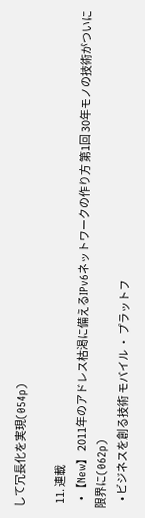して冗長化を実現(054p)

  11. 連載
    • 【New】 2011年のアドレス枯渇に備えるIPv6ネットワークの作り方 第1回 30年モノの技術がついに限界に(062p)
    • ビジネスを創る技術 モバイル ・ プラットフ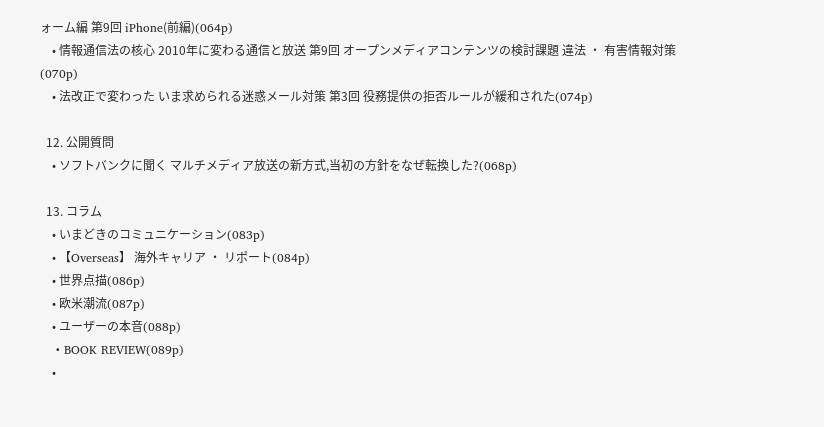ォーム編 第9回 iPhone(前編)(064p)
    • 情報通信法の核心 2010年に変わる通信と放送 第9回 オープンメディアコンテンツの検討課題 違法 ・ 有害情報対策(070p)
    • 法改正で変わった いま求められる迷惑メール対策 第3回 役務提供の拒否ルールが緩和された(074p)

  12. 公開質問
    • ソフトバンクに聞く マルチメディア放送の新方式,当初の方針をなぜ転換した?(068p)

  13. コラム
    • いまどきのコミュニケーション(083p)
    • 【Overseas】 海外キャリア ・ リポート(084p)
    • 世界点描(086p)
    • 欧米潮流(087p)
    • ユーザーの本音(088p)
    • BOOK REVIEW(089p)
    •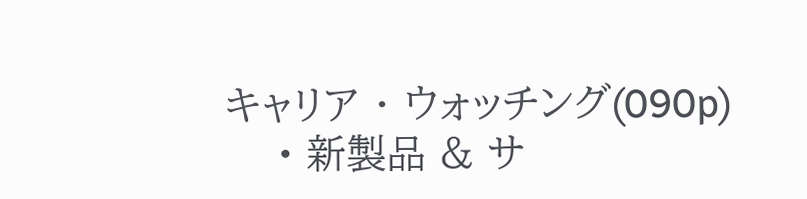キャリア ・ ウォッチング(090p)
    • 新製品 & サ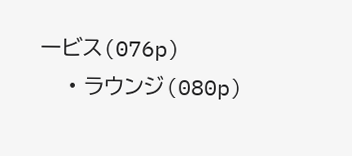ービス(076p)
    • ラウンジ(080p)